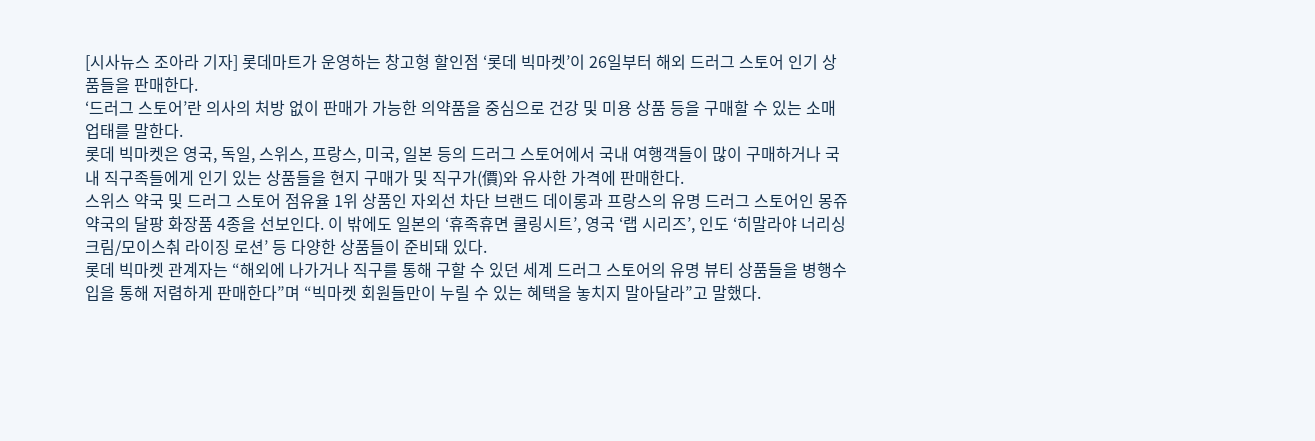[시사뉴스 조아라 기자] 롯데마트가 운영하는 창고형 할인점 ‘롯데 빅마켓’이 26일부터 해외 드러그 스토어 인기 상품들을 판매한다.
‘드러그 스토어’란 의사의 처방 없이 판매가 가능한 의약품을 중심으로 건강 및 미용 상품 등을 구매할 수 있는 소매 업태를 말한다.
롯데 빅마켓은 영국, 독일, 스위스, 프랑스, 미국, 일본 등의 드러그 스토어에서 국내 여행객들이 많이 구매하거나 국내 직구족들에게 인기 있는 상품들을 현지 구매가 및 직구가(價)와 유사한 가격에 판매한다.
스위스 약국 및 드러그 스토어 점유율 1위 상품인 자외선 차단 브랜드 데이롱과 프랑스의 유명 드러그 스토어인 몽쥬약국의 달팡 화장품 4종을 선보인다. 이 밖에도 일본의 ‘휴족휴면 쿨링시트’, 영국 ‘랩 시리즈’, 인도 ‘히말라야 너리싱 크림/모이스춰 라이징 로션’ 등 다양한 상품들이 준비돼 있다.
롯데 빅마켓 관계자는 “해외에 나가거나 직구를 통해 구할 수 있던 세계 드러그 스토어의 유명 뷰티 상품들을 병행수입을 통해 저렴하게 판매한다”며 “빅마켓 회원들만이 누릴 수 있는 혜택을 놓치지 말아달라”고 말했다.